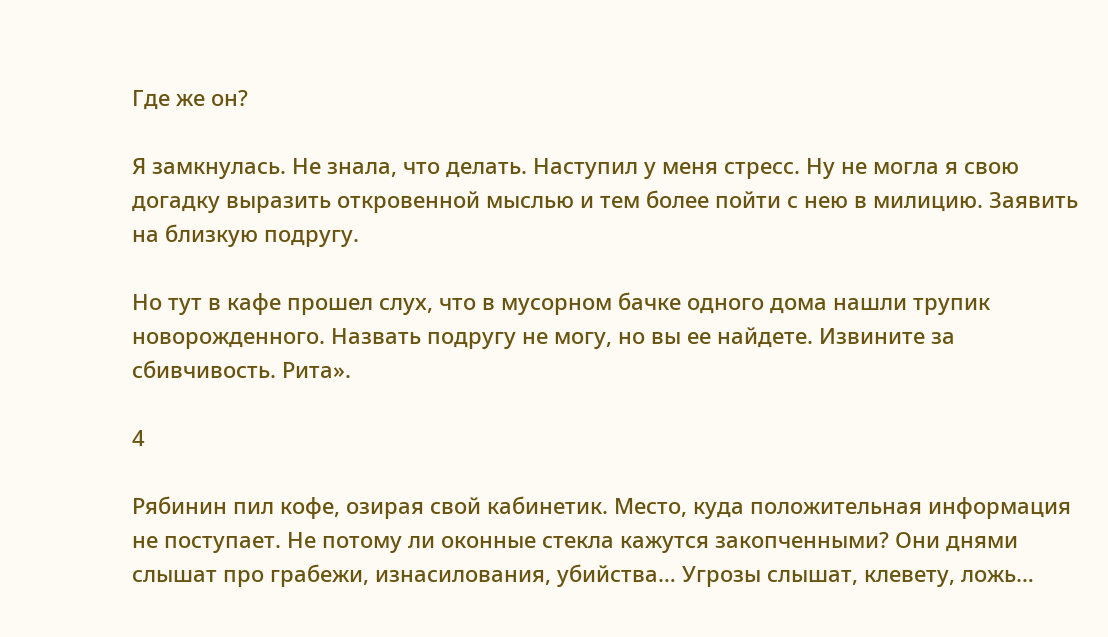Где же он?

Я замкнулась. Не знала, что делать. Наступил у меня стресс. Ну не могла я свою догадку выразить откровенной мыслью и тем более пойти с нею в милицию. Заявить на близкую подругу.

Но тут в кафе прошел слух, что в мусорном бачке одного дома нашли трупик новорожденного. Назвать подругу не могу, но вы ее найдете. Извините за сбивчивость. Рита».

4

Рябинин пил кофе, озирая свой кабинетик. Место, куда положительная информация не поступает. Не потому ли оконные стекла кажутся закопченными? Они днями слышат про грабежи, изнасилования, убийства… Угрозы слышат, клевету, ложь…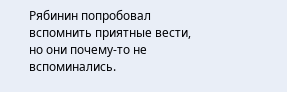Рябинин попробовал вспомнить приятные вести, но они почему-то не вспоминались.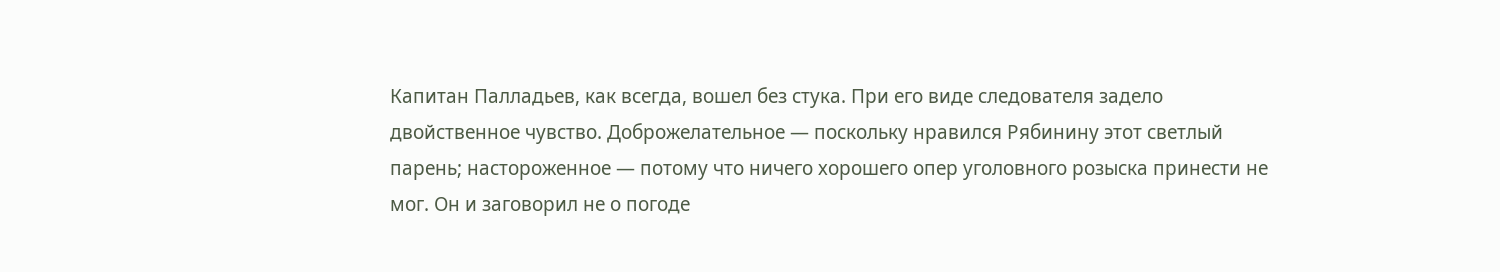Капитан Палладьев, как всегда, вошел без стука. При его виде следователя задело двойственное чувство. Доброжелательное — поскольку нравился Рябинину этот светлый парень; настороженное — потому что ничего хорошего опер уголовного розыска принести не мог. Он и заговорил не о погоде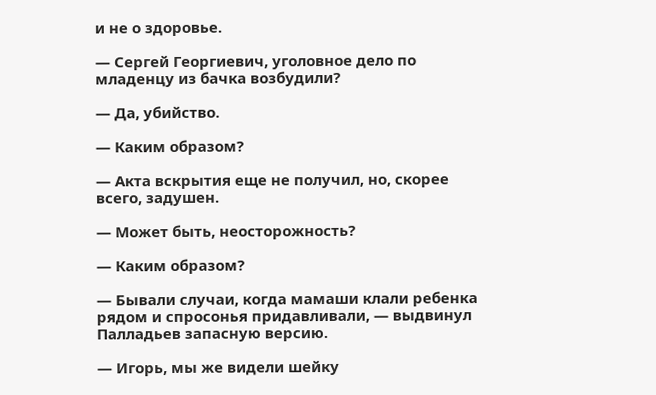и не о здоровье.

— Сергей Георгиевич, уголовное дело по младенцу из бачка возбудили?

— Да, убийство.

— Каким образом?

— Акта вскрытия еще не получил, но, скорее всего, задушен.

— Может быть, неосторожность?

— Каким образом?

— Бывали случаи, когда мамаши клали ребенка рядом и спросонья придавливали, — выдвинул Палладьев запасную версию.

— Игорь, мы же видели шейку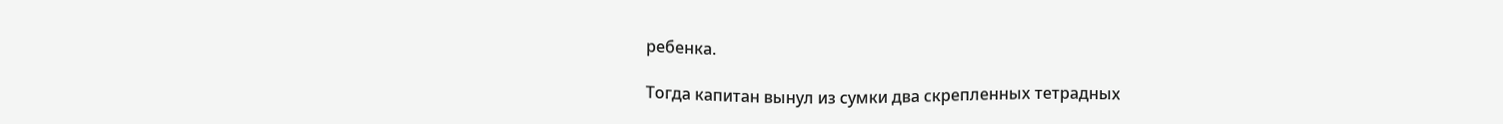ребенка.

Тогда капитан вынул из сумки два скрепленных тетрадных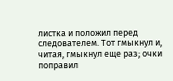листка и положил перед следователем. Тот гмыкнул и, читая, гмыкнул еще раз; очки поправил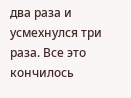два раза и усмехнулся три раза. Все это кончилось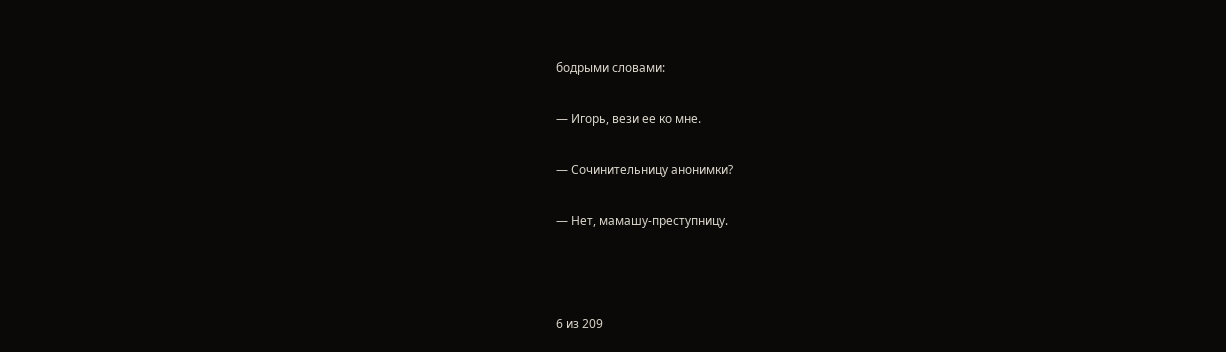бодрыми словами:

— Игорь, вези ее ко мне.

— Сочинительницу анонимки?

— Нет, мамашу-преступницу.



6 из 209